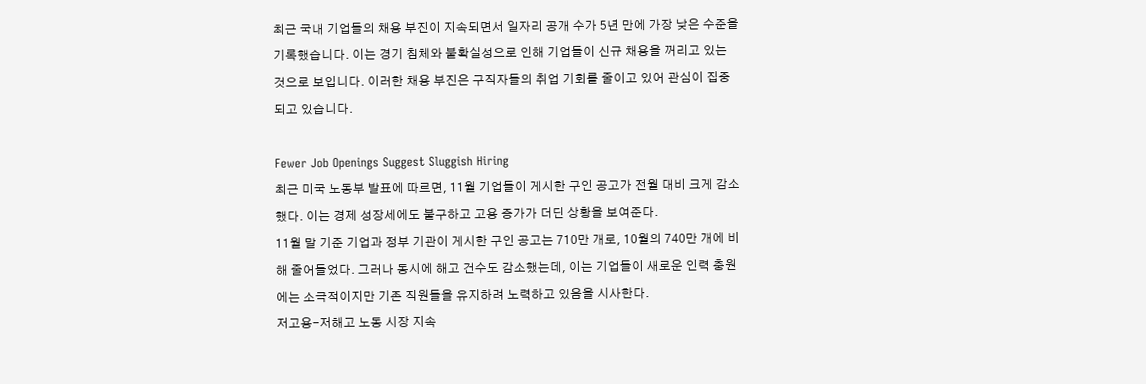최근 국내 기업들의 채용 부진이 지속되면서 일자리 공개 수가 5년 만에 가장 낮은 수준을 기록했습니다. 이는 경기 침체와 불확실성으로 인해 기업들이 신규 채용을 꺼리고 있는 것으로 보입니다. 이러한 채용 부진은 구직자들의 취업 기회를 줄이고 있어 관심이 집중되고 있습니다.

Fewer Job Openings Suggest Sluggish Hiring
최근 미국 노동부 발표에 따르면, 11월 기업들이 게시한 구인 공고가 전월 대비 크게 감소했다. 이는 경제 성장세에도 불구하고 고용 증가가 더딘 상황을 보여준다.
11월 말 기준 기업과 정부 기관이 게시한 구인 공고는 710만 개로, 10월의 740만 개에 비해 줄어들었다. 그러나 동시에 해고 건수도 감소했는데, 이는 기업들이 새로운 인력 충원에는 소극적이지만 기존 직원들을 유지하려 노력하고 있음을 시사한다.
저고용-저해고 노동 시장 지속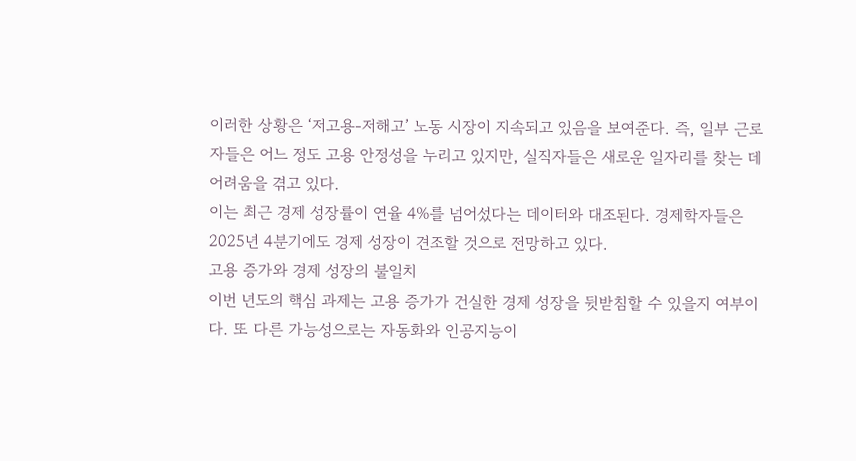이러한 상황은 ‘저고용-저해고’ 노동 시장이 지속되고 있음을 보여준다. 즉, 일부 근로자들은 어느 정도 고용 안정성을 누리고 있지만, 실직자들은 새로운 일자리를 찾는 데 어려움을 겪고 있다.
이는 최근 경제 성장률이 연율 4%를 넘어섰다는 데이터와 대조된다. 경제학자들은 2025년 4분기에도 경제 성장이 견조할 것으로 전망하고 있다.
고용 증가와 경제 성장의 불일치
이번 년도의 핵심 과제는 고용 증가가 건실한 경제 성장을 뒷받침할 수 있을지 여부이다. 또 다른 가능성으로는 자동화와 인공지능이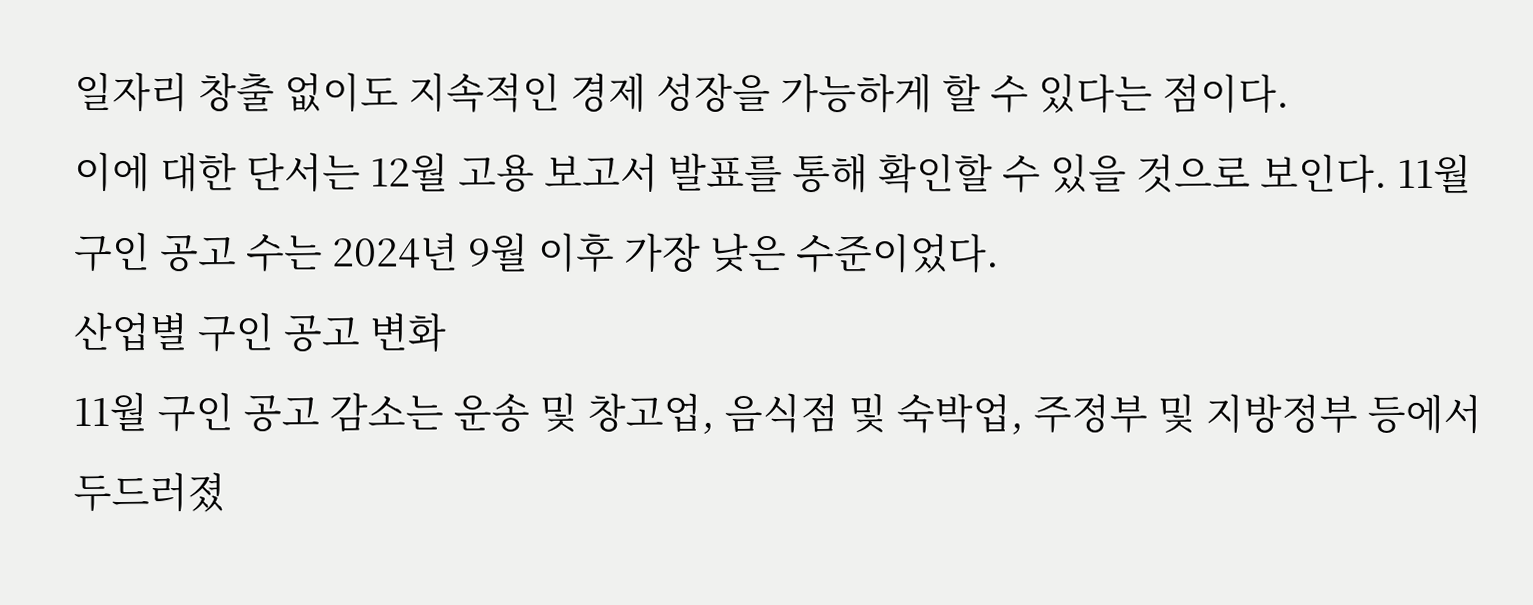일자리 창출 없이도 지속적인 경제 성장을 가능하게 할 수 있다는 점이다.
이에 대한 단서는 12월 고용 보고서 발표를 통해 확인할 수 있을 것으로 보인다. 11월 구인 공고 수는 2024년 9월 이후 가장 낮은 수준이었다.
산업별 구인 공고 변화
11월 구인 공고 감소는 운송 및 창고업, 음식점 및 숙박업, 주정부 및 지방정부 등에서 두드러졌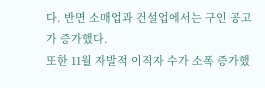다. 반면 소매업과 건설업에서는 구인 공고가 증가했다.
또한 11월 자발적 이직자 수가 소폭 증가했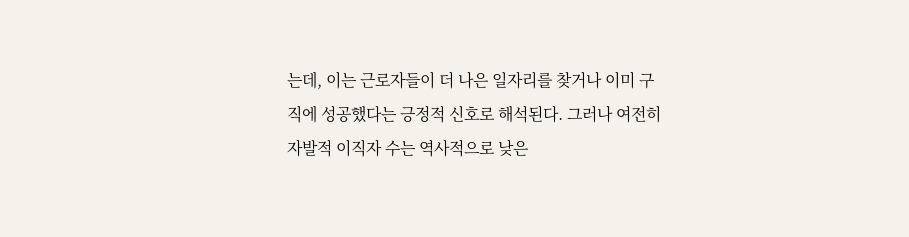는데, 이는 근로자들이 더 나은 일자리를 찾거나 이미 구직에 성공했다는 긍정적 신호로 해석된다. 그러나 여전히 자발적 이직자 수는 역사적으로 낮은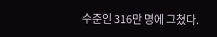수준인 316만 명에 그쳤다.